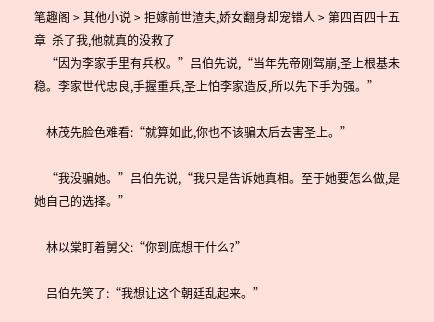笔趣阁 > 其他小说 > 拒嫁前世渣夫,娇女翻身却宠错人 > 第四百四十五章  杀了我,他就真的没救了
    “因为李家手里有兵权。”吕伯先说,“当年先帝刚驾崩,圣上根基未稳。李家世代忠良,手握重兵,圣上怕李家造反,所以先下手为强。”

    林茂先脸色难看:“就算如此,你也不该骗太后去害圣上。”

    “我没骗她。”吕伯先说,“我只是告诉她真相。至于她要怎么做,是她自己的选择。”

    林以棠盯着舅父:“你到底想干什么?”

    吕伯先笑了:“我想让这个朝廷乱起来。”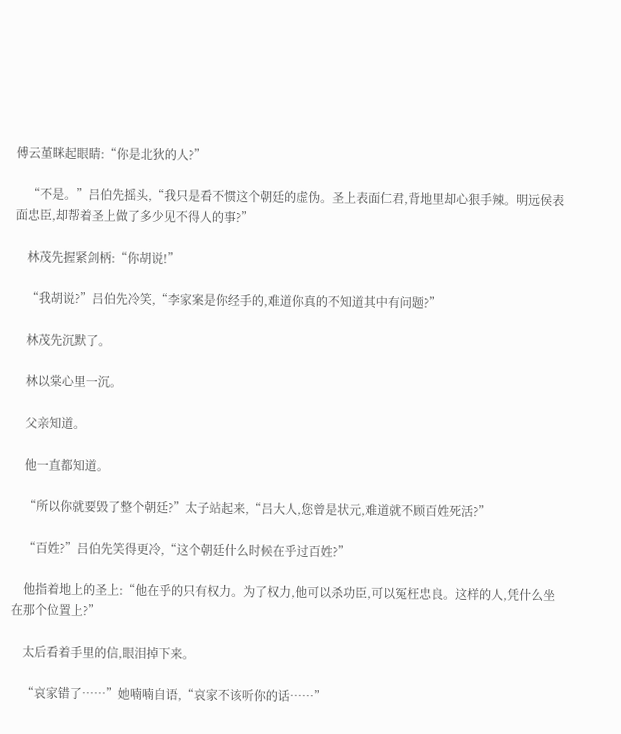傅云堇眯起眼睛:“你是北狄的人?”

    “不是。”吕伯先摇头,“我只是看不惯这个朝廷的虚伪。圣上表面仁君,背地里却心狠手辣。明远侯表面忠臣,却帮着圣上做了多少见不得人的事?”

    林茂先握紧剑柄:“你胡说!”

    “我胡说?”吕伯先冷笑,“李家案是你经手的,难道你真的不知道其中有问题?”

    林茂先沉默了。

    林以棠心里一沉。

    父亲知道。

    他一直都知道。

    “所以你就要毁了整个朝廷?”太子站起来,“吕大人,您曾是状元,难道就不顾百姓死活?”

    “百姓?”吕伯先笑得更冷,“这个朝廷什么时候在乎过百姓?”

    他指着地上的圣上:“他在乎的只有权力。为了权力,他可以杀功臣,可以冤枉忠良。这样的人,凭什么坐在那个位置上?”

    太后看着手里的信,眼泪掉下来。

    “哀家错了……”她喃喃自语,“哀家不该听你的话……”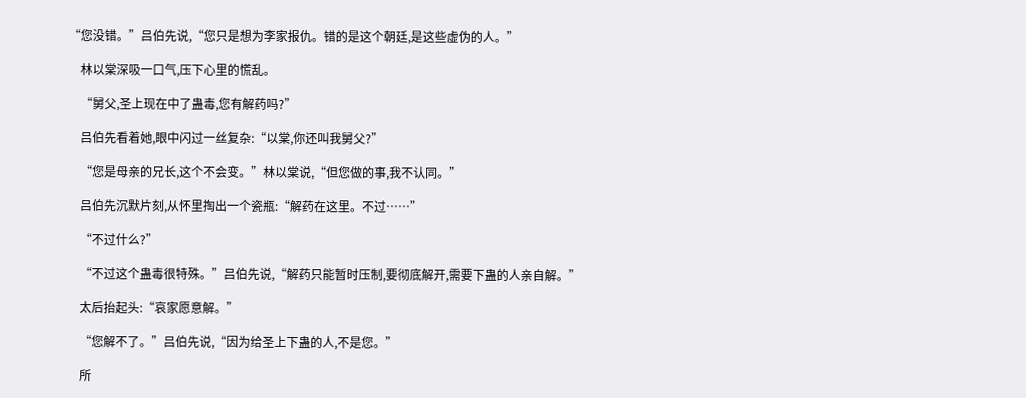“您没错。”吕伯先说,“您只是想为李家报仇。错的是这个朝廷,是这些虚伪的人。”

    林以棠深吸一口气,压下心里的慌乱。

    “舅父,圣上现在中了蛊毒,您有解药吗?”

    吕伯先看着她,眼中闪过一丝复杂:“以棠,你还叫我舅父?”

    “您是母亲的兄长,这个不会变。”林以棠说,“但您做的事,我不认同。”

    吕伯先沉默片刻,从怀里掏出一个瓷瓶:“解药在这里。不过……”

    “不过什么?”

    “不过这个蛊毒很特殊。”吕伯先说,“解药只能暂时压制,要彻底解开,需要下蛊的人亲自解。”

    太后抬起头:“哀家愿意解。”

    “您解不了。”吕伯先说,“因为给圣上下蛊的人,不是您。”

    所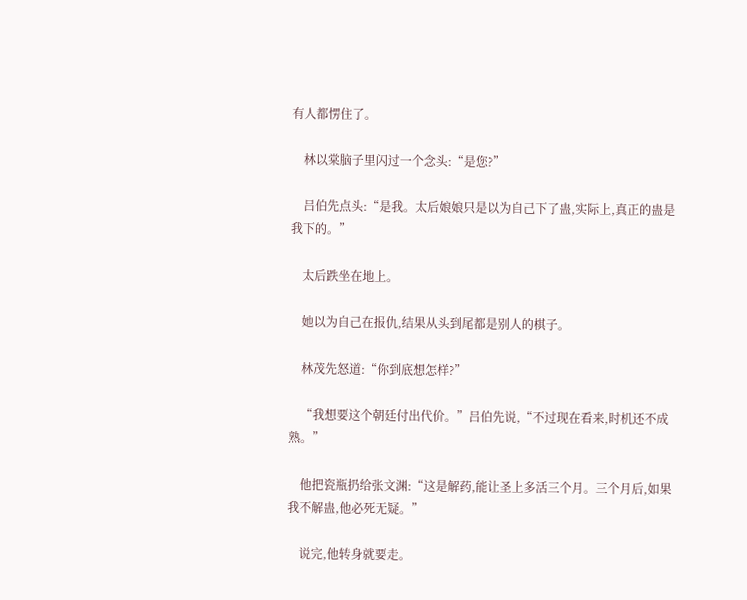有人都愣住了。

    林以棠脑子里闪过一个念头:“是您?”

    吕伯先点头:“是我。太后娘娘只是以为自己下了蛊,实际上,真正的蛊是我下的。”

    太后跌坐在地上。

    她以为自己在报仇,结果从头到尾都是别人的棋子。

    林茂先怒道:“你到底想怎样?”

    “我想要这个朝廷付出代价。”吕伯先说,“不过现在看来,时机还不成熟。”

    他把瓷瓶扔给张文渊:“这是解药,能让圣上多活三个月。三个月后,如果我不解蛊,他必死无疑。”

    说完,他转身就要走。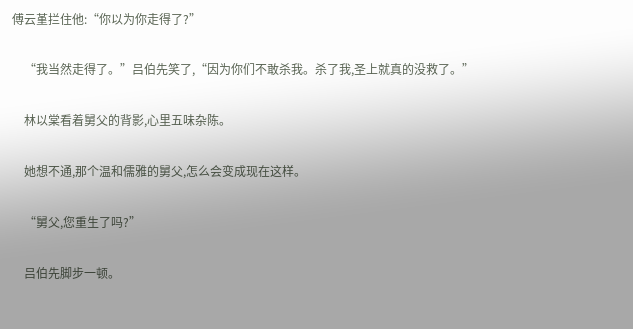傅云堇拦住他:“你以为你走得了?”

    “我当然走得了。”吕伯先笑了,“因为你们不敢杀我。杀了我,圣上就真的没救了。”

    林以棠看着舅父的背影,心里五味杂陈。

    她想不通,那个温和儒雅的舅父,怎么会变成现在这样。

    “舅父,您重生了吗?”

    吕伯先脚步一顿。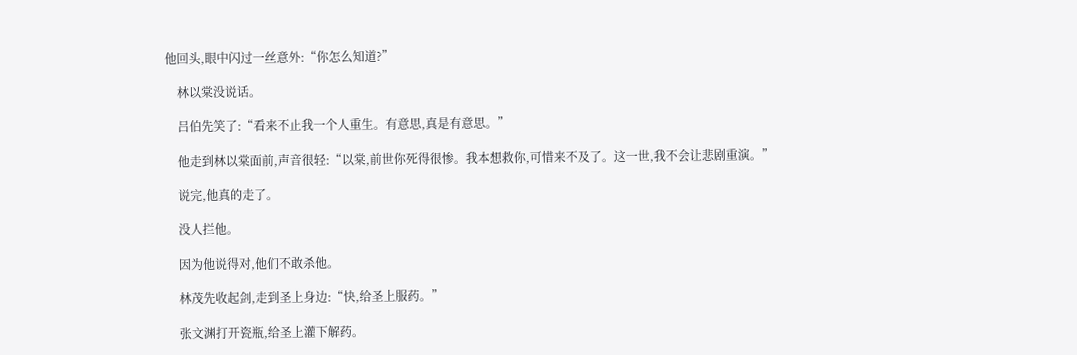他回头,眼中闪过一丝意外:“你怎么知道?”

    林以棠没说话。

    吕伯先笑了:“看来不止我一个人重生。有意思,真是有意思。”

    他走到林以棠面前,声音很轻:“以棠,前世你死得很惨。我本想救你,可惜来不及了。这一世,我不会让悲剧重演。”

    说完,他真的走了。

    没人拦他。

    因为他说得对,他们不敢杀他。

    林茂先收起剑,走到圣上身边:“快,给圣上服药。”

    张文渊打开瓷瓶,给圣上灌下解药。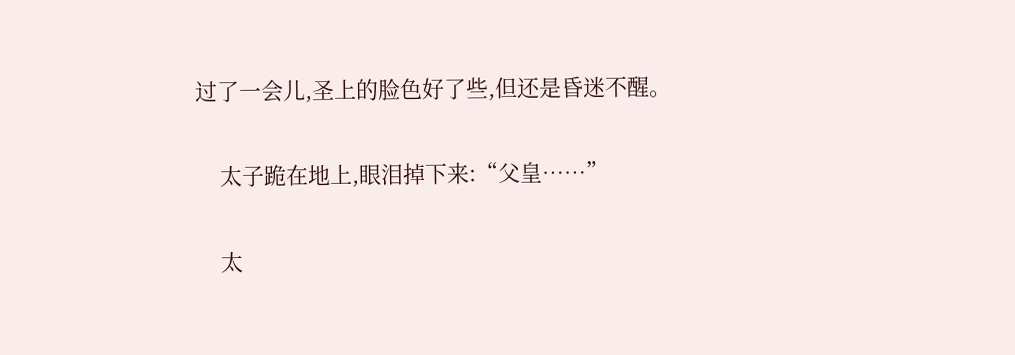过了一会儿,圣上的脸色好了些,但还是昏迷不醒。

    太子跪在地上,眼泪掉下来:“父皇……”

    太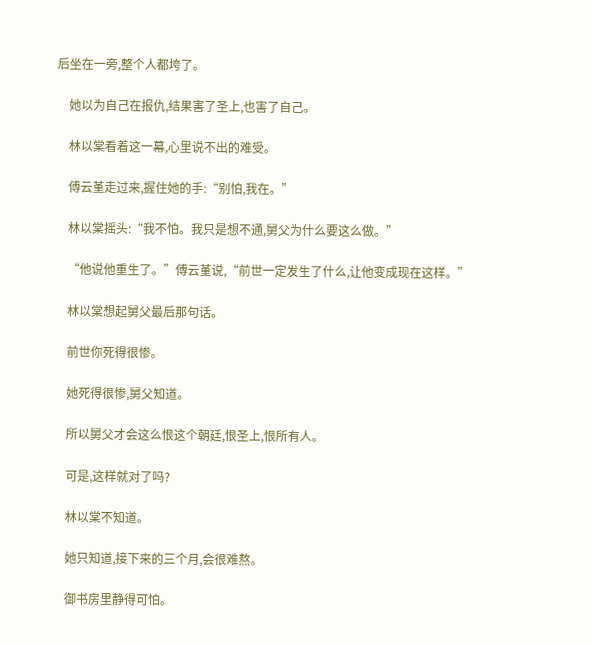后坐在一旁,整个人都垮了。

    她以为自己在报仇,结果害了圣上,也害了自己。

    林以棠看着这一幕,心里说不出的难受。

    傅云堇走过来,握住她的手:“别怕,我在。”

    林以棠摇头:“我不怕。我只是想不通,舅父为什么要这么做。”

    “他说他重生了。”傅云堇说,“前世一定发生了什么,让他变成现在这样。”

    林以棠想起舅父最后那句话。

    前世你死得很惨。

    她死得很惨,舅父知道。

    所以舅父才会这么恨这个朝廷,恨圣上,恨所有人。

    可是,这样就对了吗?

    林以棠不知道。

    她只知道,接下来的三个月,会很难熬。

    御书房里静得可怕。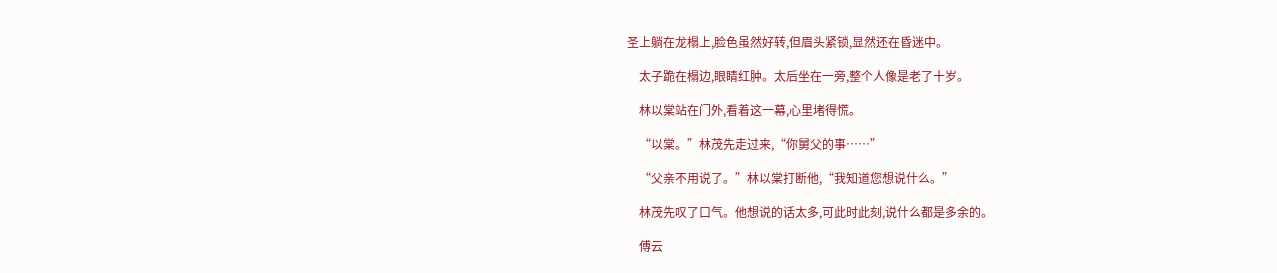圣上躺在龙榻上,脸色虽然好转,但眉头紧锁,显然还在昏迷中。

    太子跪在榻边,眼睛红肿。太后坐在一旁,整个人像是老了十岁。

    林以棠站在门外,看着这一幕,心里堵得慌。

    “以棠。”林茂先走过来,“你舅父的事……”

    “父亲不用说了。”林以棠打断他,“我知道您想说什么。”

    林茂先叹了口气。他想说的话太多,可此时此刻,说什么都是多余的。

    傅云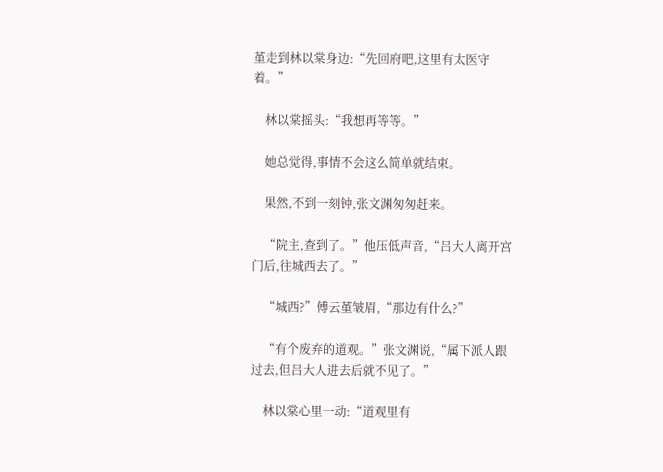堇走到林以棠身边:“先回府吧,这里有太医守着。”

    林以棠摇头:“我想再等等。”

    她总觉得,事情不会这么简单就结束。

    果然,不到一刻钟,张文渊匆匆赶来。

    “院主,查到了。”他压低声音,“吕大人离开宫门后,往城西去了。”

    “城西?”傅云堇皱眉,“那边有什么?”

    “有个废弃的道观。”张文渊说,“属下派人跟过去,但吕大人进去后就不见了。”

    林以棠心里一动:“道观里有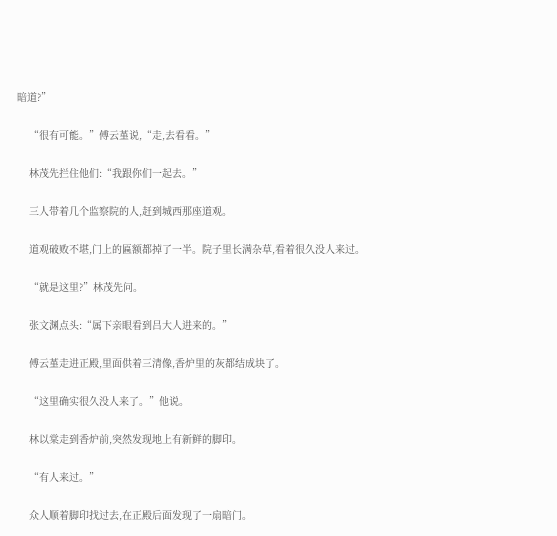暗道?”

    “很有可能。”傅云堇说,“走,去看看。”

    林茂先拦住他们:“我跟你们一起去。”

    三人带着几个监察院的人,赶到城西那座道观。

    道观破败不堪,门上的匾额都掉了一半。院子里长满杂草,看着很久没人来过。

    “就是这里?”林茂先问。

    张文渊点头:“属下亲眼看到吕大人进来的。”

    傅云堇走进正殿,里面供着三清像,香炉里的灰都结成块了。

    “这里确实很久没人来了。”他说。

    林以棠走到香炉前,突然发现地上有新鲜的脚印。

    “有人来过。”

    众人顺着脚印找过去,在正殿后面发现了一扇暗门。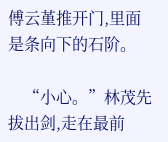傅云堇推开门,里面是条向下的石阶。

    “小心。”林茂先拔出剑,走在最前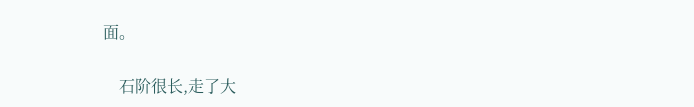面。

    石阶很长,走了大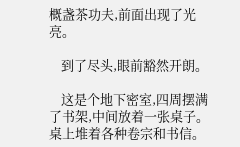概盏茶功夫,前面出现了光亮。

    到了尽头,眼前豁然开朗。

    这是个地下密室,四周摆满了书架,中间放着一张桌子。桌上堆着各种卷宗和书信。